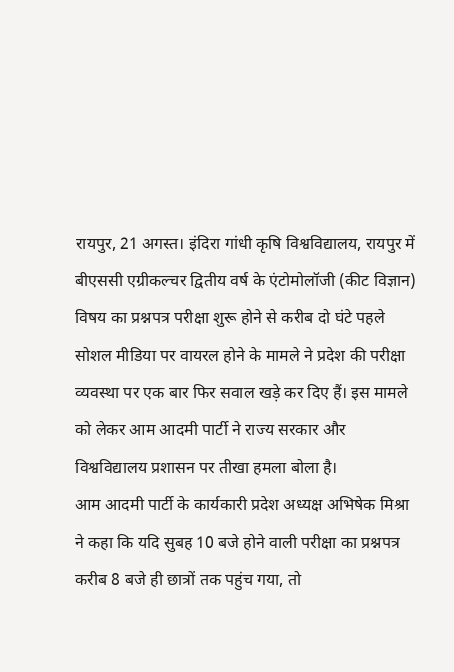रायपुर, 21 अगस्त। इंदिरा गांधी कृषि विश्वविद्यालय, रायपुर में बीएससी एग्रीकल्चर द्वितीय वर्ष के एंटोमोलॉजी (कीट विज्ञान) विषय का प्रश्नपत्र परीक्षा शुरू होने से करीब दो घंटे पहले सोशल मीडिया पर वायरल होने के मामले ने प्रदेश की परीक्षा व्यवस्था पर एक बार फिर सवाल खड़े कर दिए हैं। इस मामले को लेकर आम आदमी पार्टी ने राज्य सरकार और विश्वविद्यालय प्रशासन पर तीखा हमला बोला है।
आम आदमी पार्टी के कार्यकारी प्रदेश अध्यक्ष अभिषेक मिश्रा ने कहा कि यदि सुबह 10 बजे होने वाली परीक्षा का प्रश्नपत्र करीब 8 बजे ही छात्रों तक पहुंच गया, तो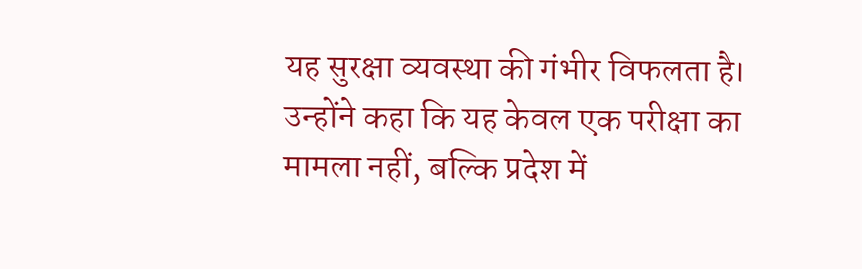यह सुरक्षा व्यवस्था की गंभीर विफलता है। उन्होंने कहा कि यह केवल एक परीक्षा का मामला नहीं, बल्कि प्रदेश में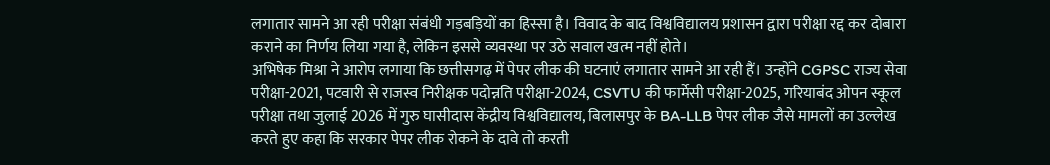लगातार सामने आ रही परीक्षा संबंधी गड़बड़ियों का हिस्सा है। विवाद के बाद विश्वविद्यालय प्रशासन द्वारा परीक्षा रद्द कर दोबारा कराने का निर्णय लिया गया है, लेकिन इससे व्यवस्था पर उठे सवाल खत्म नहीं होते।
अभिषेक मिश्रा ने आरोप लगाया कि छत्तीसगढ़ में पेपर लीक की घटनाएं लगातार सामने आ रही हैं। उन्होंने CGPSC राज्य सेवा परीक्षा-2021, पटवारी से राजस्व निरीक्षक पदोन्नति परीक्षा-2024, CSVTU की फार्मेसी परीक्षा-2025, गरियाबंद ओपन स्कूल परीक्षा तथा जुलाई 2026 में गुरु घासीदास केंद्रीय विश्वविद्यालय, बिलासपुर के BA-LLB पेपर लीक जैसे मामलों का उल्लेख करते हुए कहा कि सरकार पेपर लीक रोकने के दावे तो करती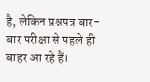है, लेकिन प्रश्नपत्र बार-बार परीक्षा से पहले ही बाहर आ रहे हैं।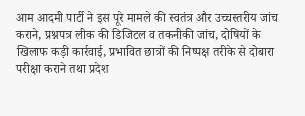आम आदमी पार्टी ने इस पूरे मामले की स्वतंत्र और उच्चस्तरीय जांच कराने, प्रश्नपत्र लीक की डिजिटल व तकनीकी जांच, दोषियों के खिलाफ कड़ी कार्रवाई, प्रभावित छात्रों की निष्पक्ष तरीके से दोबारा परीक्षा कराने तथा प्रदेश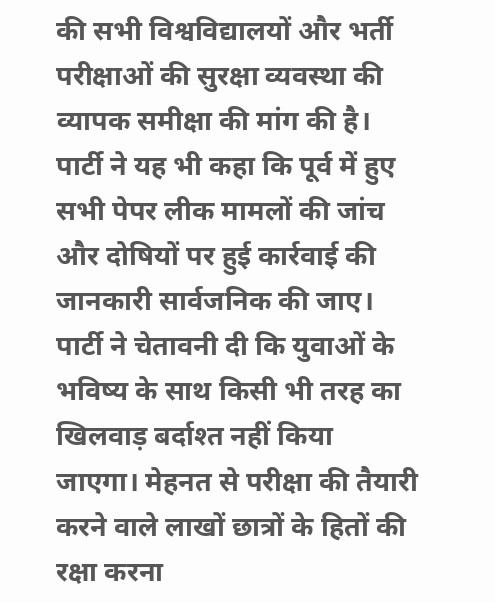की सभी विश्वविद्यालयों और भर्ती परीक्षाओं की सुरक्षा व्यवस्था की व्यापक समीक्षा की मांग की है। पार्टी ने यह भी कहा कि पूर्व में हुए सभी पेपर लीक मामलों की जांच और दोषियों पर हुई कार्रवाई की जानकारी सार्वजनिक की जाए।
पार्टी ने चेतावनी दी कि युवाओं के भविष्य के साथ किसी भी तरह का खिलवाड़ बर्दाश्त नहीं किया जाएगा। मेहनत से परीक्षा की तैयारी करने वाले लाखों छात्रों के हितों की रक्षा करना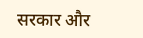सरकार और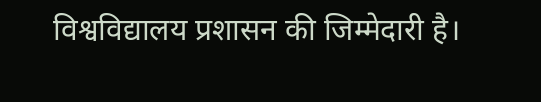विश्वविद्यालय प्रशासन की जिम्मेदारी है।